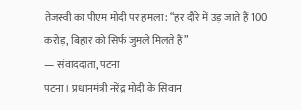तेजस्वी का पीएम मोदी पर हमला: “हर दौरे में उड़ जाते हैं 100 करोड़, बिहार को सिर्फ जुमले मिलते हैं”
— संवाददाता, पटना
पटना। प्रधानमंत्री नरेंद्र मोदी के सिवान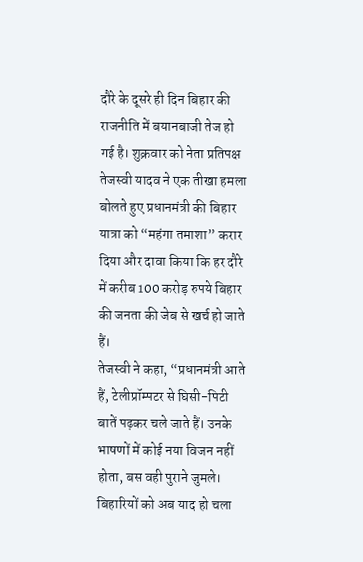दौरे के दूसरे ही दिन बिहार की राजनीति में बयानबाजी तेज हो गई है। शुक्रवार को नेता प्रतिपक्ष तेजस्वी यादव ने एक तीखा हमला बोलते हुए प्रधानमंत्री की बिहार यात्रा को “महंगा तमाशा” करार दिया और दावा किया कि हर दौरे में करीब 100 करोड़ रुपये बिहार की जनता की जेब से खर्च हो जाते हैं।
तेजस्वी ने कहा, “प्रधानमंत्री आते हैं, टेलीप्रॉम्पटर से घिसी-पिटी बातें पढ़कर चले जाते हैं। उनके भाषणों में कोई नया विजन नहीं होता, बस वही पुराने जुमले। बिहारियों को अब याद हो चला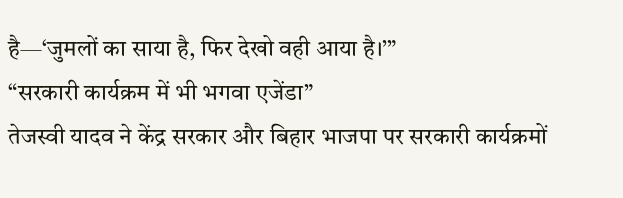है—‘जुमलों का साया है, फिर देखो वही आया है।’”
“सरकारी कार्यक्रम में भी भगवा एजेंडा”
तेजस्वी यादव ने केंद्र सरकार और बिहार भाजपा पर सरकारी कार्यक्रमों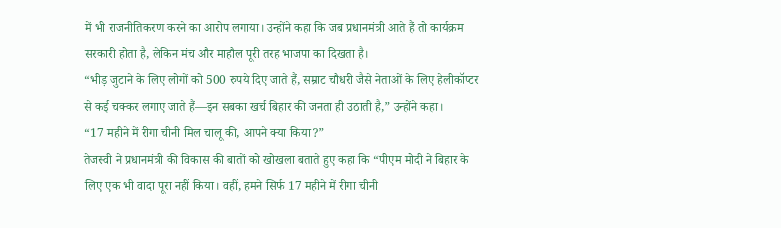में भी राजनीतिकरण करने का आरोप लगाया। उन्होंने कहा कि जब प्रधानमंत्री आते हैं तो कार्यक्रम सरकारी होता है, लेकिन मंच और माहौल पूरी तरह भाजपा का दिखता है।
“भीड़ जुटाने के लिए लोगों को 500 रुपये दिए जाते हैं, सम्राट चौधरी जैसे नेताओं के लिए हेलीकॉप्टर से कई चक्कर लगाए जाते हैं—इन सबका खर्च बिहार की जनता ही उठाती है,” उन्होंने कहा।
“17 महीने में रीगा चीनी मिल चालू की, आपने क्या किया?”
तेजस्वी ने प्रधानमंत्री की विकास की बातों को खोखला बताते हुए कहा कि “पीएम मोदी ने बिहार के लिए एक भी वादा पूरा नहीं किया। वहीं, हमने सिर्फ 17 महीने में रीगा चीनी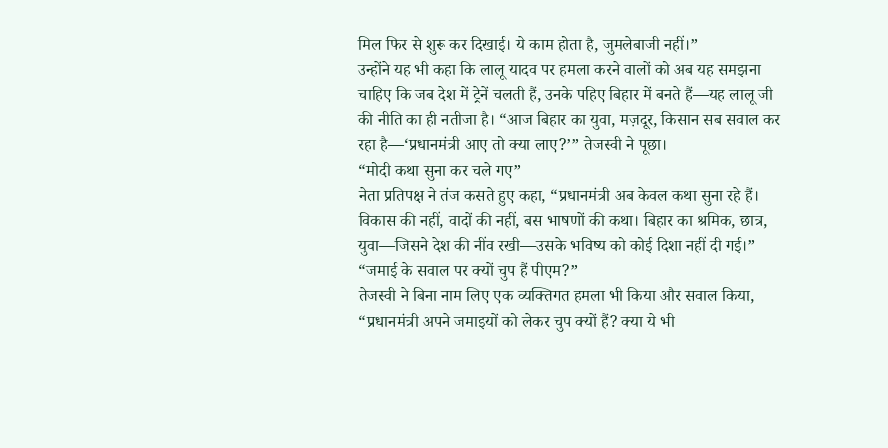मिल फिर से शुरू कर दिखाई। ये काम होता है, जुमलेबाजी नहीं।”
उन्होंने यह भी कहा कि लालू यादव पर हमला करने वालों को अब यह समझना चाहिए कि जब देश में ट्रेनें चलती हैं, उनके पहिए बिहार में बनते हैं—यह लालू जी की नीति का ही नतीजा है। “आज बिहार का युवा, मज़दूर, किसान सब सवाल कर रहा है—‘प्रधानमंत्री आए तो क्या लाए?’” तेजस्वी ने पूछा।
“मोदी कथा सुना कर चले गए”
नेता प्रतिपक्ष ने तंज कसते हुए कहा, “प्रधानमंत्री अब केवल कथा सुना रहे हैं। विकास की नहीं, वादों की नहीं, बस भाषणों की कथा। बिहार का श्रमिक, छात्र, युवा—जिसने देश की नींव रखी—उसके भविष्य को कोई दिशा नहीं दी गई।”
“जमाई के सवाल पर क्यों चुप हैं पीएम?”
तेजस्वी ने बिना नाम लिए एक व्यक्तिगत हमला भी किया और सवाल किया, “प्रधानमंत्री अपने जमाइयों को लेकर चुप क्यों हैं? क्या ये भी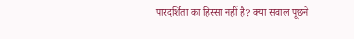पारदर्शिता का हिस्सा नहीं है? क्या सवाल पूछने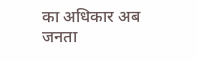का अधिकार अब जनता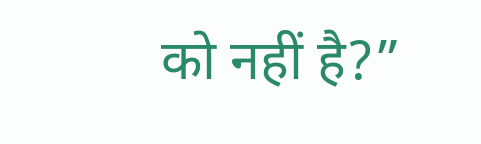को नहीं है?”